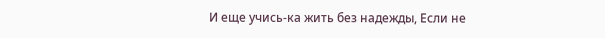И еще учись-ка жить без надежды, Если не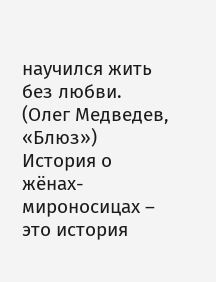научился жить без любви. (Олег Медведев, «Блюз») История о жёнах-мироносицах – это история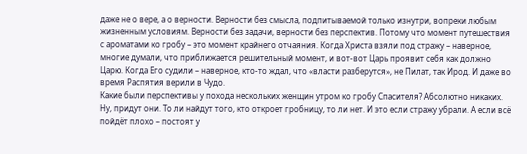даже не о вере, а о верности. Верности без смысла, подпитываемой только изнутри, вопреки любым жизненным условиям. Верности без задачи, верности без перспектив. Потому что момент путешествия с ароматами ко гробу – это момент крайнего отчаяния. Когда Христа взяли под стражу – наверное, многие думали, что приближается решительный момент, и вот-вот Царь проявит себя как должно Царю. Когда Его судили – наверное, кто-то ждал, что «власти разберутся», не Пилат, так Ирод. И даже во время Распятия верили в Чудо.
Какие были перспективы у похода нескольких женщин утром ко гробу Спасителя? Абсолютно никаких. Ну, придут они. То ли найдут того, кто откроет гробницу, то ли нет. И это если стражу убрали. А если всё пойдёт плохо – постоят у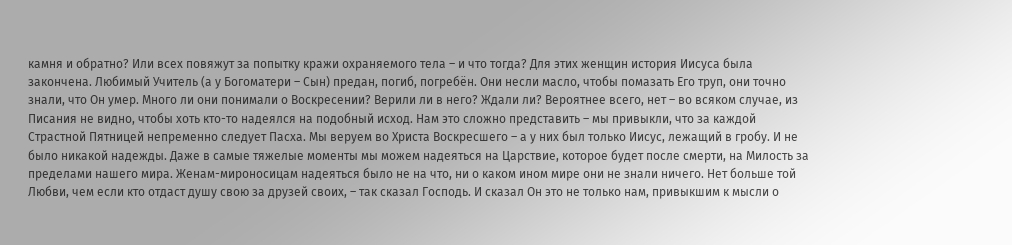камня и обратно? Или всех повяжут за попытку кражи охраняемого тела – и что тогда? Для этих женщин история Иисуса была закончена. Любимый Учитель (а у Богоматери – Сын) предан, погиб, погребён. Они несли масло, чтобы помазать Его труп, они точно знали, что Он умер. Много ли они понимали о Воскресении? Верили ли в него? Ждали ли? Вероятнее всего, нет – во всяком случае, из Писания не видно, чтобы хоть кто-то надеялся на подобный исход. Нам это сложно представить – мы привыкли, что за каждой Страстной Пятницей непременно следует Пасха. Мы веруем во Христа Воскресшего – а у них был только Иисус, лежащий в гробу. И не было никакой надежды. Даже в самые тяжелые моменты мы можем надеяться на Царствие, которое будет после смерти, на Милость за пределами нашего мира. Женам-мироносицам надеяться было не на что, ни о каком ином мире они не знали ничего. Нет больше той Любви, чем если кто отдаст душу свою за друзей своих, – так сказал Господь. И сказал Он это не только нам, привыкшим к мысли о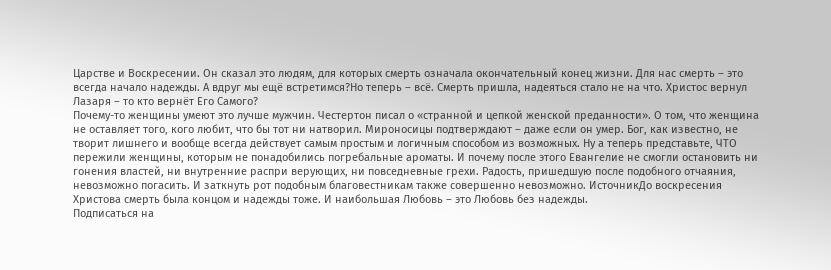Царстве и Воскресении. Он сказал это людям, для которых смерть означала окончательный конец жизни. Для нас смерть – это всегда начало надежды. А вдруг мы ещё встретимся?Но теперь – всё. Смерть пришла, надеяться стало не на что. Христос вернул Лазаря – то кто вернёт Его Самого?
Почему-то женщины умеют это лучше мужчин. Честертон писал о «странной и цепкой женской преданности». О том, что женщина не оставляет того, кого любит, что бы тот ни натворил. Мироносицы подтверждают – даже если он умер. Бог, как известно, не творит лишнего и вообще всегда действует самым простым и логичным способом из возможных. Ну а теперь представьте, ЧТО пережили женщины, которым не понадобились погребальные ароматы. И почему после этого Евангелие не смогли остановить ни гонения властей, ни внутренние распри верующих, ни повседневные грехи. Радость, пришедшую после подобного отчаяния, невозможно погасить. И заткнуть рот подобным благовестникам также совершенно невозможно. ИсточникДо воскресения Христова смерть была концом и надежды тоже. И наибольшая Любовь – это Любовь без надежды.
Подписаться на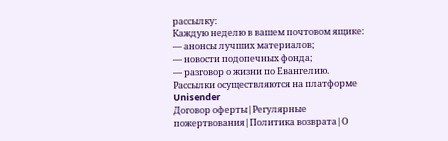рассылку:
Каждую неделю в вашем почтовом ящике:
— анонсы лучших материалов;
— новости подопечных фонда;
— разговор о жизни по Евангелию.
Рассылки осуществляются на платформе Unisender
Договор оферты|Регулярные пожертвования|Политика возврата|О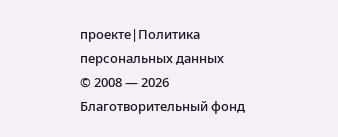проекте|Политика персональных данных
© 2008 — 2026 Благотворительный фонд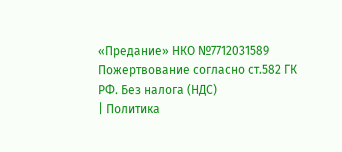«Предание» НКО №7712031589
Пожертвование согласно ст.582 ГК РФ. Без налога (НДС)
| Политика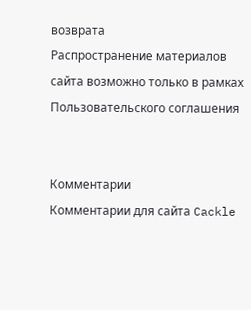возврата
Распространение материалов сайта возможно только в рамках Пользовательского соглашения


Комментарии
Комментарии для сайта Cackle